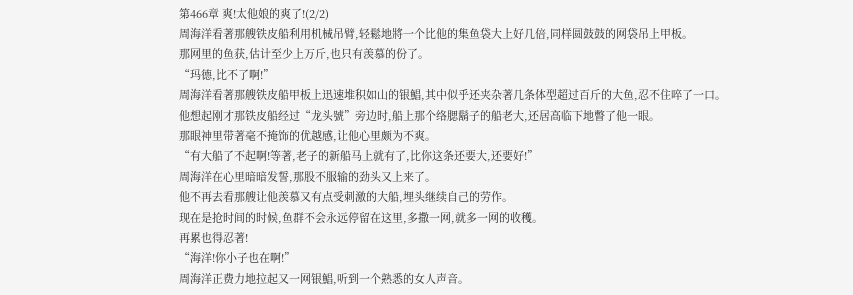第466章 爽!太他娘的爽了!(2/2)
周海洋看著那艘铁皮船利用机械吊臂,轻鬆地將一个比他的集鱼袋大上好几倍,同样圆鼓鼓的网袋吊上甲板。
那网里的鱼获,估计至少上万斤,也只有羡慕的份了。
“玛德,比不了啊!”
周海洋看著那艘铁皮船甲板上迅速堆积如山的银鯧,其中似乎还夹杂著几条体型超过百斤的大鱼,忍不住啐了一口。
他想起刚才那铁皮船经过“龙头號”旁边时,船上那个络腮鬍子的船老大,还居高临下地瞥了他一眼。
那眼神里带著毫不掩饰的优越感,让他心里颇为不爽。
“有大船了不起啊!等著,老子的新船马上就有了,比你这条还要大,还要好!”
周海洋在心里暗暗发誓,那股不服输的劲头又上来了。
他不再去看那艘让他羡慕又有点受刺激的大船,埋头继续自己的劳作。
现在是抢时间的时候,鱼群不会永远停留在这里,多撒一网,就多一网的收穫。
再累也得忍著!
“海洋!你小子也在啊!”
周海洋正费力地拉起又一网银鯧,听到一个熟悉的女人声音。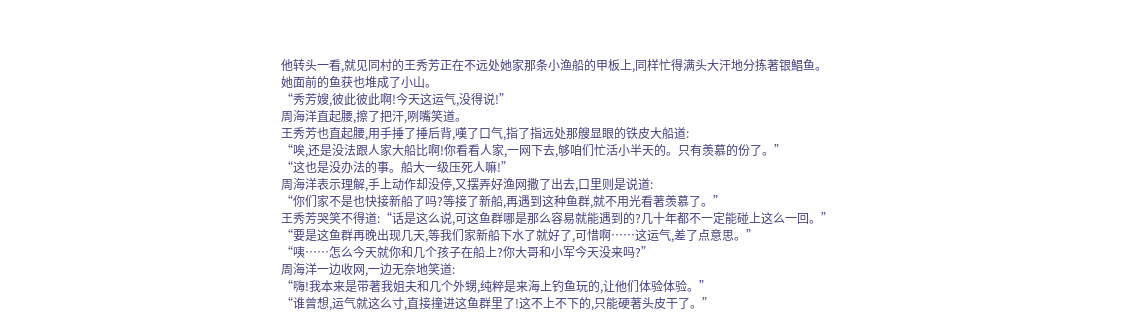他转头一看,就见同村的王秀芳正在不远处她家那条小渔船的甲板上,同样忙得满头大汗地分拣著银鯧鱼。
她面前的鱼获也堆成了小山。
“秀芳嫂,彼此彼此啊!今天这运气,没得说!”
周海洋直起腰,擦了把汗,咧嘴笑道。
王秀芳也直起腰,用手捶了捶后背,嘆了口气,指了指远处那艘显眼的铁皮大船道:
“唉,还是没法跟人家大船比啊!你看看人家,一网下去,够咱们忙活小半天的。只有羡慕的份了。”
“这也是没办法的事。船大一级压死人嘛!”
周海洋表示理解,手上动作却没停,又摆弄好渔网撒了出去,口里则是说道:
“你们家不是也快接新船了吗?等接了新船,再遇到这种鱼群,就不用光看著羡慕了。”
王秀芳哭笑不得道:“话是这么说,可这鱼群哪是那么容易就能遇到的?几十年都不一定能碰上这么一回。”
“要是这鱼群再晚出现几天,等我们家新船下水了就好了,可惜啊……这运气,差了点意思。”
“咦……怎么今天就你和几个孩子在船上?你大哥和小军今天没来吗?”
周海洋一边收网,一边无奈地笑道:
“嗨!我本来是带著我姐夫和几个外甥,纯粹是来海上钓鱼玩的,让他们体验体验。”
“谁曾想,运气就这么寸,直接撞进这鱼群里了!这不上不下的,只能硬著头皮干了。”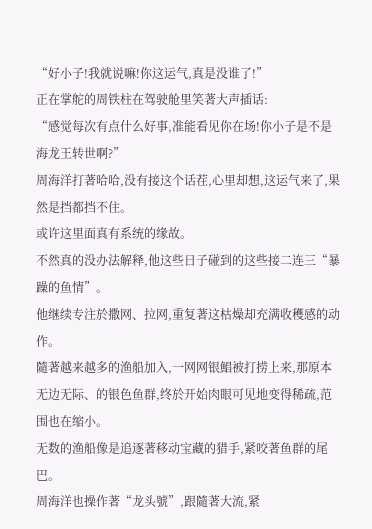“好小子!我就说嘛!你这运气,真是没谁了!”
正在掌舵的周铁柱在驾驶舱里笑著大声插话:
“感觉每次有点什么好事,准能看见你在场!你小子是不是海龙王转世啊?”
周海洋打著哈哈,没有接这个话茬,心里却想,这运气来了,果然是挡都挡不住。
或许这里面真有系统的缘故。
不然真的没办法解释,他这些日子碰到的这些接二连三“暴躁的鱼情”。
他继续专注於撒网、拉网,重复著这枯燥却充满收穫感的动作。
隨著越来越多的渔船加入,一网网银鯧被打捞上来,那原本无边无际、的银色鱼群,终於开始肉眼可见地变得稀疏,范围也在缩小。
无数的渔船像是追逐著移动宝藏的猎手,紧咬著鱼群的尾巴。
周海洋也操作著“龙头號”,跟隨著大流,紧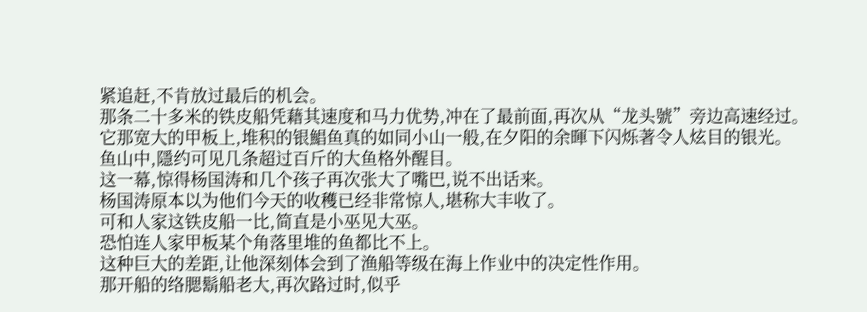紧追赶,不肯放过最后的机会。
那条二十多米的铁皮船凭藉其速度和马力优势,冲在了最前面,再次从“龙头號”旁边高速经过。
它那宽大的甲板上,堆积的银鯧鱼真的如同小山一般,在夕阳的余暉下闪烁著令人炫目的银光。
鱼山中,隱约可见几条超过百斤的大鱼格外醒目。
这一幕,惊得杨国涛和几个孩子再次张大了嘴巴,说不出话来。
杨国涛原本以为他们今天的收穫已经非常惊人,堪称大丰收了。
可和人家这铁皮船一比,简直是小巫见大巫。
恐怕连人家甲板某个角落里堆的鱼都比不上。
这种巨大的差距,让他深刻体会到了渔船等级在海上作业中的决定性作用。
那开船的络腮鬍船老大,再次路过时,似乎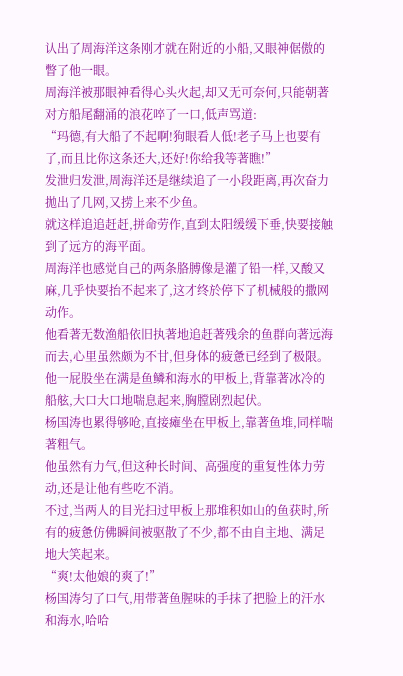认出了周海洋这条刚才就在附近的小船,又眼神倨傲的瞥了他一眼。
周海洋被那眼神看得心头火起,却又无可奈何,只能朝著对方船尾翻涌的浪花啐了一口,低声骂道:
“玛德,有大船了不起啊!狗眼看人低!老子马上也要有了,而且比你这条还大,还好!你给我等著瞧!”
发泄归发泄,周海洋还是继续追了一小段距离,再次奋力拋出了几网,又捞上来不少鱼。
就这样追追赶赶,拼命劳作,直到太阳缓缓下垂,快要接触到了远方的海平面。
周海洋也感觉自己的两条胳膊像是灌了铅一样,又酸又麻,几乎快要抬不起来了,这才终於停下了机械般的撒网动作。
他看著无数渔船依旧执著地追赶著残余的鱼群向著远海而去,心里虽然颇为不甘,但身体的疲惫已经到了极限。
他一屁股坐在满是鱼鳞和海水的甲板上,背靠著冰冷的船舷,大口大口地喘息起来,胸膛剧烈起伏。
杨国涛也累得够呛,直接瘫坐在甲板上,靠著鱼堆,同样喘著粗气。
他虽然有力气,但这种长时间、高强度的重复性体力劳动,还是让他有些吃不消。
不过,当两人的目光扫过甲板上那堆积如山的鱼获时,所有的疲惫仿佛瞬间被驱散了不少,都不由自主地、满足地大笑起来。
“爽!太他娘的爽了!”
杨国涛匀了口气,用带著鱼腥味的手抹了把脸上的汗水和海水,哈哈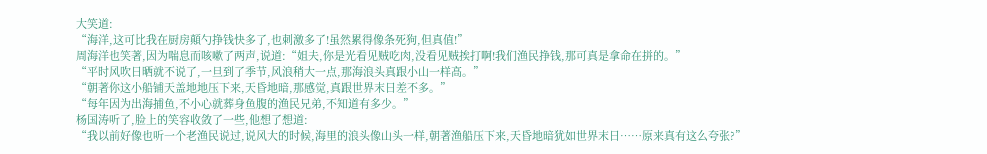大笑道:
“海洋,这可比我在厨房顛勺挣钱快多了,也刺激多了!虽然累得像条死狗,但真值!”
周海洋也笑著,因为喘息而咳嗽了两声,说道:“姐夫,你是光看见贼吃肉,没看见贼挨打啊!我们渔民挣钱,那可真是拿命在拼的。”
“平时风吹日晒就不说了,一旦到了季节,风浪稍大一点,那海浪头真跟小山一样高。”
“朝著你这小船铺天盖地地压下来,天昏地暗,那感觉,真跟世界末日差不多。”
“每年因为出海捕鱼,不小心就葬身鱼腹的渔民兄弟,不知道有多少。”
杨国涛听了,脸上的笑容收敛了一些,他想了想道:
“我以前好像也听一个老渔民说过,说风大的时候,海里的浪头像山头一样,朝著渔船压下来,天昏地暗犹如世界末日……原来真有这么夸张?”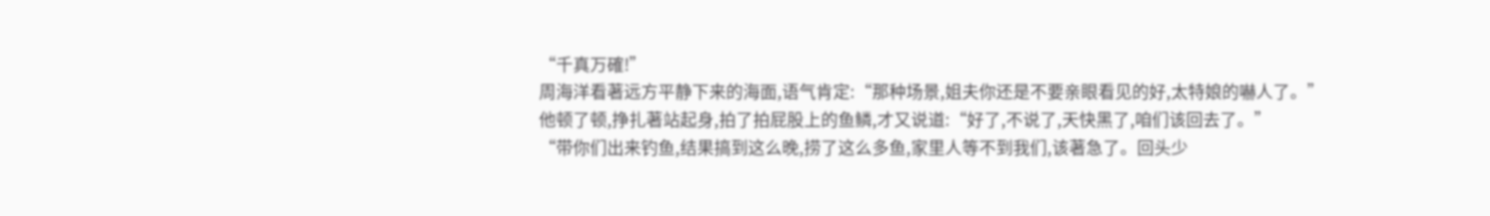“千真万確!”
周海洋看著远方平静下来的海面,语气肯定:“那种场景,姐夫你还是不要亲眼看见的好,太特娘的嚇人了。”
他顿了顿,挣扎著站起身,拍了拍屁股上的鱼鳞,才又说道:“好了,不说了,天快黑了,咱们该回去了。”
“带你们出来钓鱼,结果搞到这么晚,捞了这么多鱼,家里人等不到我们,该著急了。回头少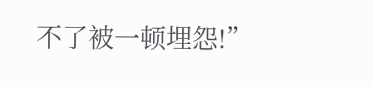不了被一顿埋怨!”